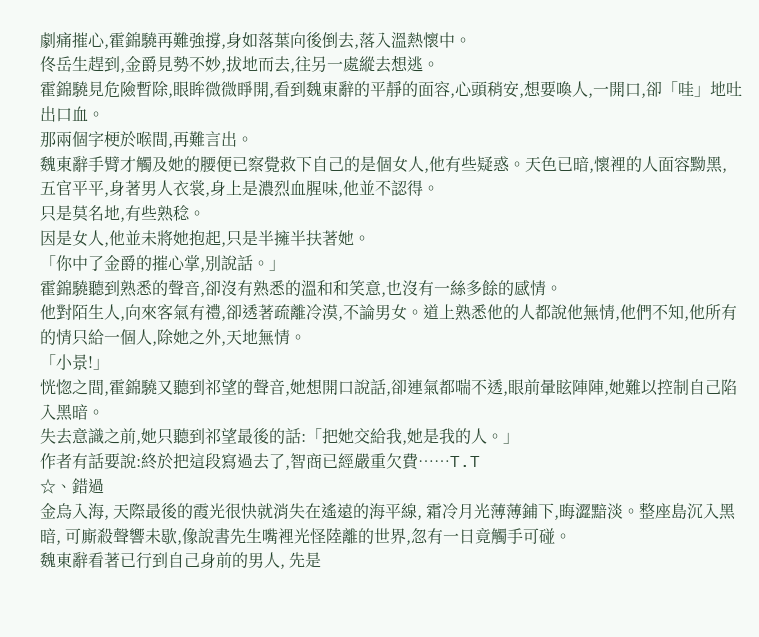劇痛摧心,霍錦驍再難強撐,身如落葉向後倒去,落入溫熱懷中。
佟岳生趕到,金爵見勢不妙,拔地而去,往另一處縱去想逃。
霍錦驍見危險暫除,眼眸微微睜開,看到魏東辭的平靜的面容,心頭稍安,想要喚人,一開口,卻「哇」地吐出口血。
那兩個字梗於喉間,再難言出。
魏東辭手臂才觸及她的腰便已察覺救下自己的是個女人,他有些疑惑。天色已暗,懷裡的人面容黝黑,五官平平,身著男人衣裳,身上是濃烈血腥味,他並不認得。
只是莫名地,有些熟稔。
因是女人,他並未將她抱起,只是半擁半扶著她。
「你中了金爵的摧心掌,別說話。」
霍錦驍聽到熟悉的聲音,卻沒有熟悉的溫和和笑意,也沒有一絲多餘的感情。
他對陌生人,向來客氣有禮,卻透著疏離冷漠,不論男女。道上熟悉他的人都說他無情,他們不知,他所有的情只給一個人,除她之外,天地無情。
「小景!」
恍惚之間,霍錦驍又聽到祁望的聲音,她想開口說話,卻連氣都喘不透,眼前暈眩陣陣,她難以控制自己陷入黑暗。
失去意識之前,她只聽到祁望最後的話:「把她交給我,她是我的人。」
作者有話要說:終於把這段寫過去了,智商已經嚴重欠費……T.T
☆、錯過
金烏入海, 天際最後的霞光很快就消失在遙遠的海平線, 霜冷月光薄薄鋪下,晦澀黯淡。整座島沉入黑暗, 可廝殺聲響未歇,像說書先生嘴裡光怪陸離的世界,忽有一日竟觸手可碰。
魏東辭看著已行到自己身前的男人, 先是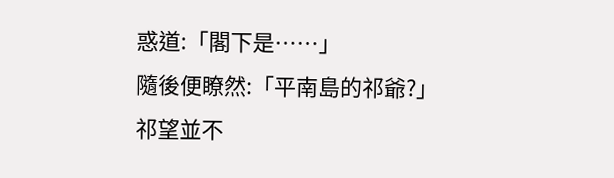惑道:「閣下是……」
隨後便瞭然:「平南島的祁爺?」
祁望並不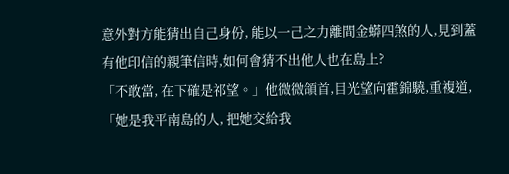意外對方能猜出自己身份, 能以一己之力離間金蟒四煞的人,見到蓋有他印信的親筆信時,如何會猜不出他人也在島上?
「不敢當, 在下確是祁望。」他微微頜首,目光望向霍錦驍,重複道,「她是我平南島的人, 把她交給我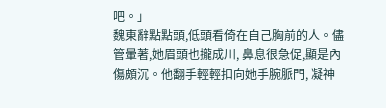吧。」
魏東辭點點頭,低頭看倚在自己胸前的人。儘管暈著,她眉頭也攏成川, 鼻息很急促,顯是內傷頗沉。他翻手輕輕扣向她手腕脈門, 凝神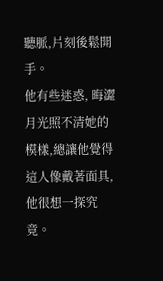聽脈,片刻後鬆開手。
他有些迷惑, 晦澀月光照不清她的模樣,總讓他覺得這人像戴著面具,他很想一探究竟。